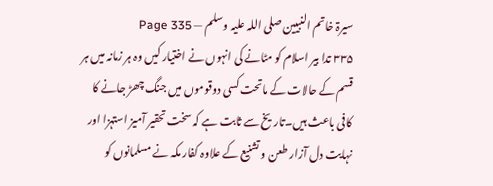سیرۃ خاتم النبیین صلی اللہ علیہ وسلم — Page 335
۳۳۵ تدا بیر اسلام کو مٹانے کی انہوں نے اختیار کیں وہ ہر زمانہ میں ہر قسم کے حالات کے ماتحت کسی دوقوموں میں جنگ چھڑ جانے کا کافی باعث ہیں۔تاریخ سے ثابت ہے کہ سخت تحقیر آمیز استہزا اور نہایت دل آزار طعن و تشنیع کے علاوہ کفار مکہ نے مسلمانوں کو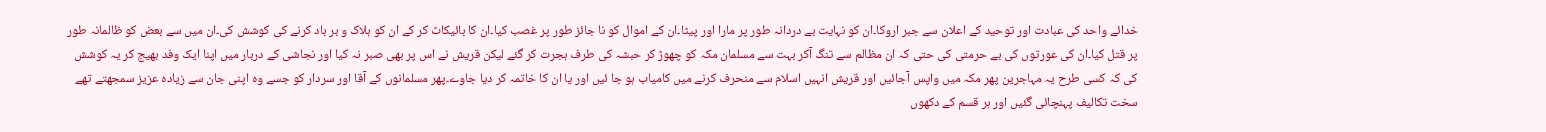خدائے واحد کی عبادت اور توحید کے اعلان سے جبر اروکا۔ان کو نہایت بے دردانہ طور پر مارا اور پیٹا۔ان کے اموال کو نا جائز طور پر غصب کیا۔ان کا بائیکاٹ کر کے ان کو ہلاک و بر باد کرنے کی کوشش کی۔ان میں سے بعض کو ظالمانہ طور پر قتل کیا۔ان کی عورتوں کی بے حرمتی کی حتی کہ ان مظالم سے تنگ آکر بہت سے مسلمان مکہ کو چھوڑ کر حبشہ کی طرف ہجرت کر گئے لیکن قریش نے اس پر بھی صبر نہ کیا اور نجاشی کے دربار میں اپنا ایک وفد بھیج کر یہ کوشش کی کہ کسی طرح یہ مہاجرین پھر مکہ میں واپس آجائیں اور قریش انہیں اسلام سے منحرف کرنے میں کامیاب ہو جا ئیں اور یا ان کا خاتمہ کر دیا جاوے۔پھر مسلمانوں کے آقا اور سردار کو جسے وہ اپنی جان سے زیادہ عزیز سمجھتے تھے سخت تکالیف پہنچائی گئیں اور ہر قسم کے دکھوں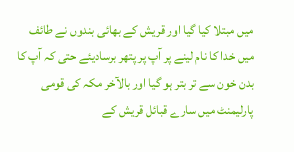میں مبتلا کیا گیا اور قریش کے بھائی بندوں نے طائف میں خدا کا نام لینے پر آپ پر پتھر برسادیئے حتی کہ آپ کا بدن خون سے تر بتر ہو گیا اور بالآخر مکہ کی قومی پارلیمنٹ میں سارے قبائل قریش کے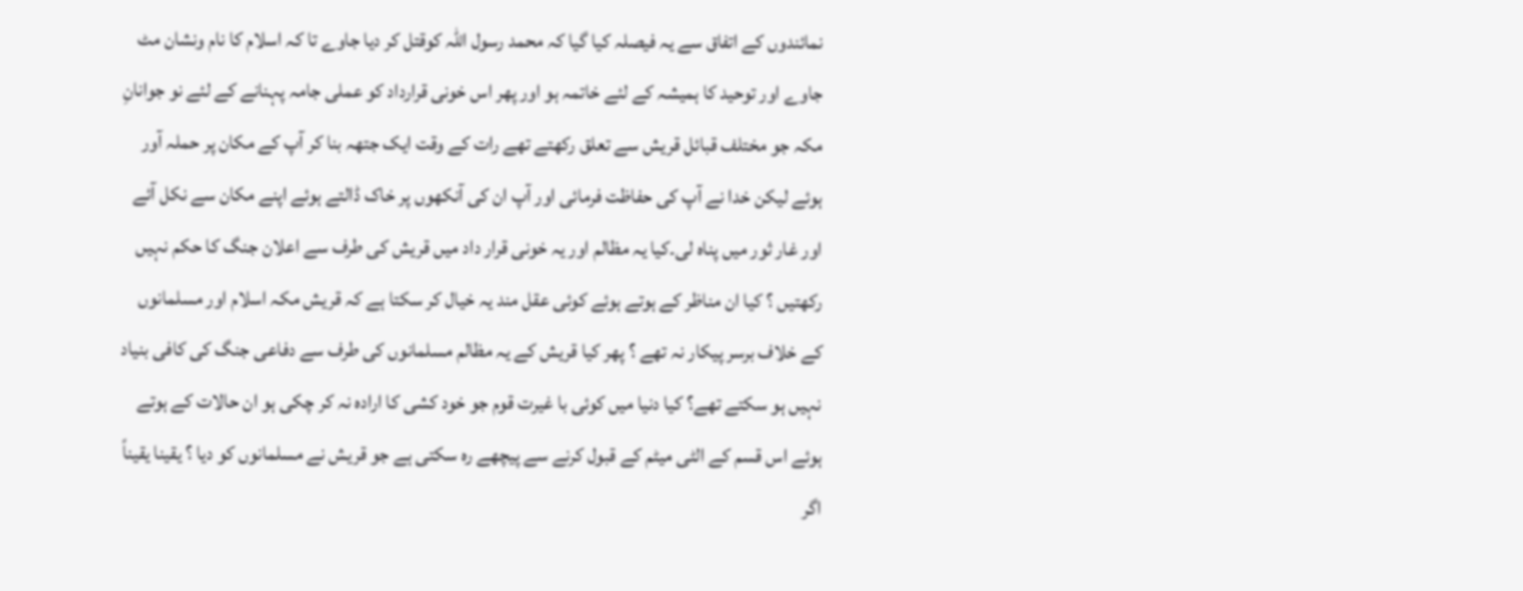نمائندوں کے اتفاق سے یہ فیصلہ کیا گیا کہ محمد رسول اللہ کوقتل کر دیا جاوے تا کہ اسلام کا نام ونشان مٹ جاوے اور توحید کا ہمیشہ کے لئے خاتمہ ہو اور پھر اس خونی قرارداد کو عملی جامہ پہنانے کے لئے نو جوانانِ مکہ جو مختلف قبائل قریش سے تعلق رکھتے تھے رات کے وقت ایک جتھہ بنا کر آپ کے مکان پر حملہ آور ہوئے لیکن خدا نے آپ کی حفاظت فرمائی اور آپ ان کی آنکھوں پر خاک ڈالتے ہوئے اپنے مکان سے نکل آئے اور غار ثور میں پناہ لی۔کیا یہ مظالم اور یہ خونی قرار داد میں قریش کی طرف سے اعلان جنگ کا حکم نہیں رکھتیں ؟ کیا ان مناظر کے ہوتے ہوئے کوئی عقل مند یہ خیال کر سکتا ہے کہ قریش مکہ اسلام اور مسلمانوں کے خلاف برسر پیکار نہ تھے ؟ پھر کیا قریش کے یہ مظالم مسلمانوں کی طرف سے دفاعی جنگ کی کافی بنیاد نہیں ہو سکتے تھے؟ کیا دنیا میں کوئی با غیرت قوم جو خود کشی کا ارادہ نہ کر چکی ہو ان حالات کے ہوتے ہوئے اس قسم کے الٹی میٹم کے قبول کرنے سے پیچھے رہ سکتی ہے جو قریش نے مسلمانوں کو دیا ؟ یقینا یقیناً اگر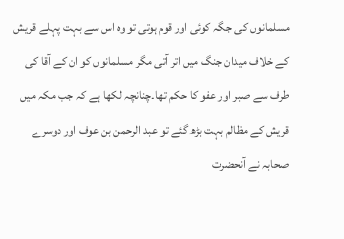مسلمانوں کی جگہ کوئی اور قوم ہوتی تو وہ اس سے بہت پہلے قریش کے خلاف میدان جنگ میں اتر آتی مگر مسلمانوں کو ان کے آقا کی طرف سے صبر اور عفو کا حکم تھا۔چنانچہ لکھا ہے کہ جب مکہ میں قریش کے مظالم بہت بڑھ گئے تو عبد الرحمن بن عوف اور دوسرے صحابہ نے آنحضرت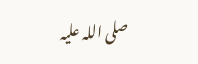صلی اللہ علیہ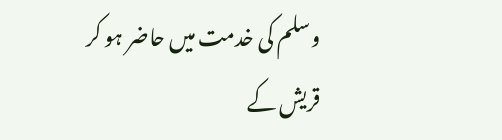وسلم کی خدمت میں حاضر ہو کر قریش کے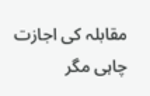مقابلہ کی اجازت چاہی مگر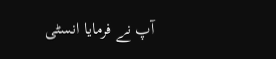آپ نے فرمایا انسٹی